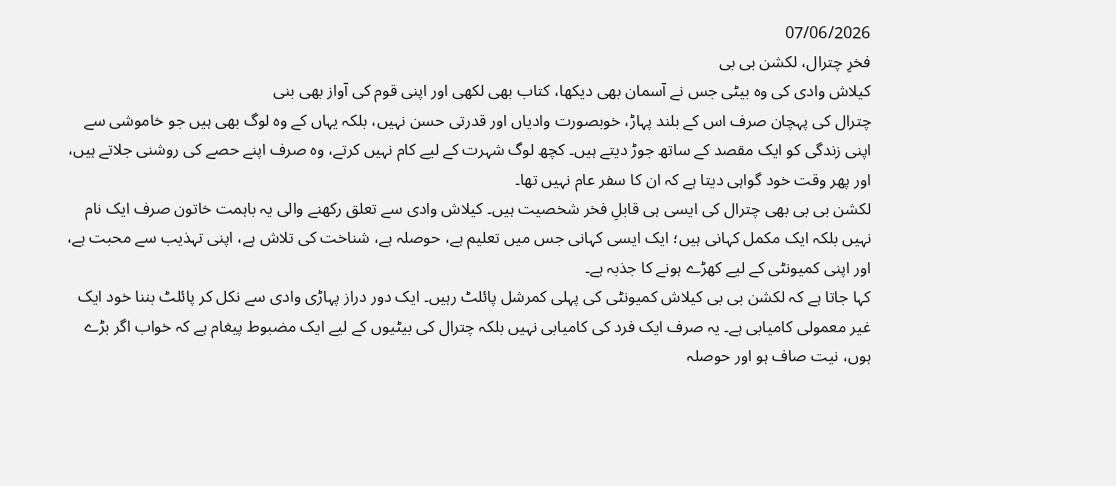07/06/2026
فخرِ چترال، لکشن بی بی
کیلاش وادی کی وہ بیٹی جس نے آسمان بھی دیکھا، کتاب بھی لکھی اور اپنی قوم کی آواز بھی بنی
چترال کی پہچان صرف اس کے بلند پہاڑ، خوبصورت وادیاں اور قدرتی حسن نہیں، بلکہ یہاں کے وہ لوگ بھی ہیں جو خاموشی سے اپنی زندگی کو ایک مقصد کے ساتھ جوڑ دیتے ہیں۔ کچھ لوگ شہرت کے لیے کام نہیں کرتے، وہ صرف اپنے حصے کی روشنی جلاتے ہیں، اور پھر وقت خود گواہی دیتا ہے کہ ان کا سفر عام نہیں تھا۔
لکشن بی بی بھی چترال کی ایسی ہی قابلِ فخر شخصیت ہیں۔ کیلاش وادی سے تعلق رکھنے والی یہ باہمت خاتون صرف ایک نام نہیں بلکہ ایک مکمل کہانی ہیں؛ ایک ایسی کہانی جس میں تعلیم ہے، حوصلہ ہے، شناخت کی تلاش ہے، اپنی تہذیب سے محبت ہے، اور اپنی کمیونٹی کے لیے کھڑے ہونے کا جذبہ ہے۔
کہا جاتا ہے کہ لکشن بی بی کیلاش کمیونٹی کی پہلی کمرشل پائلٹ رہیں۔ ایک دور دراز پہاڑی وادی سے نکل کر پائلٹ بننا خود ایک غیر معمولی کامیابی ہے۔ یہ صرف ایک فرد کی کامیابی نہیں بلکہ چترال کی بیٹیوں کے لیے ایک مضبوط پیغام ہے کہ خواب اگر بڑے ہوں، نیت صاف ہو اور حوصلہ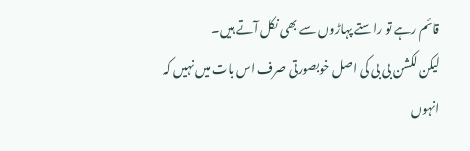قائم رہے تو راستے پہاڑوں سے بھی نکل آتے ہیں۔
لیکن لکشن بی بی کی اصل خوبصورتی صرف اس بات میں نہیں کہ انہوں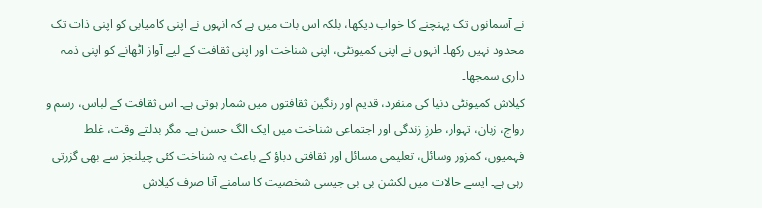نے آسمانوں تک پہنچنے کا خواب دیکھا، بلکہ اس بات میں ہے کہ انہوں نے اپنی کامیابی کو اپنی ذات تک محدود نہیں رکھا۔ انہوں نے اپنی کمیونٹی، اپنی شناخت اور اپنی ثقافت کے لیے آواز اٹھانے کو اپنی ذمہ داری سمجھا۔
کیلاش کمیونٹی دنیا کی منفرد، قدیم اور رنگین ثقافتوں میں شمار ہوتی ہے۔ اس ثقافت کے لباس، رسم و رواج، زبان، تہوار، طرزِ زندگی اور اجتماعی شناخت میں ایک الگ حسن ہے۔ مگر بدلتے وقت، غلط فہمیوں، کمزور وسائل، تعلیمی مسائل اور ثقافتی دباؤ کے باعث یہ شناخت کئی چیلنجز سے بھی گزرتی رہی ہے۔ ایسے حالات میں لکشن بی بی جیسی شخصیت کا سامنے آنا صرف کیلاش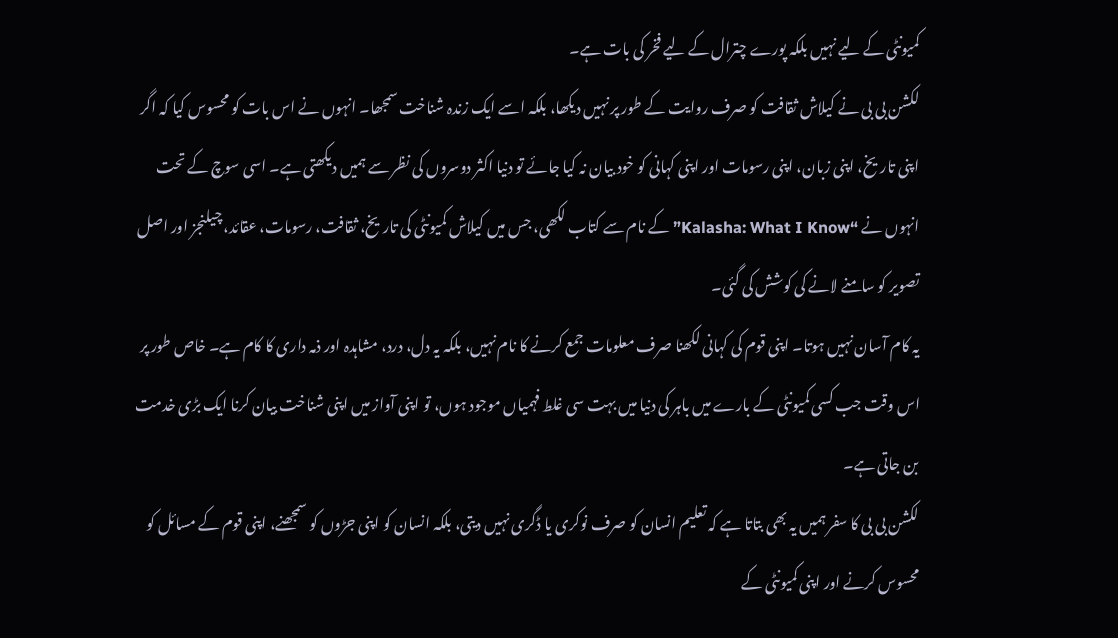کمیونٹی کے لیے نہیں بلکہ پورے چترال کے لیے فخر کی بات ہے۔
لکشن بی بی نے کیلاش ثقافت کو صرف روایت کے طور پر نہیں دیکھا، بلکہ اسے ایک زندہ شناخت سمجھا۔ انہوں نے اس بات کو محسوس کیا کہ اگر اپنی تاریخ، اپنی زبان، اپنی رسومات اور اپنی کہانی کو خود بیان نہ کیا جائے تو دنیا اکثر دوسروں کی نظر سے ہمیں دیکھتی ہے۔ اسی سوچ کے تحت انہوں نے “Kalasha: What I Know” کے نام سے کتاب لکھی، جس میں کیلاش کمیونٹی کی تاریخ، ثقافت، رسومات، عقائد، چیلنجز اور اصل تصویر کو سامنے لانے کی کوشش کی گئی۔
یہ کام آسان نہیں ہوتا۔ اپنی قوم کی کہانی لکھنا صرف معلومات جمع کرنے کا نام نہیں، بلکہ یہ دل، درد، مشاہدہ اور ذمہ داری کا کام ہے۔ خاص طور پر اس وقت جب کسی کمیونٹی کے بارے میں باہر کی دنیا میں بہت سی غلط فہمیاں موجود ہوں، تو اپنی آواز میں اپنی شناخت بیان کرنا ایک بڑی خدمت بن جاتی ہے۔
لکشن بی بی کا سفر ہمیں یہ بھی بتاتا ہے کہ تعلیم انسان کو صرف نوکری یا ڈگری نہیں دیتی، بلکہ انسان کو اپنی جڑوں کو سمجھنے، اپنی قوم کے مسائل کو محسوس کرنے اور اپنی کمیونٹی کے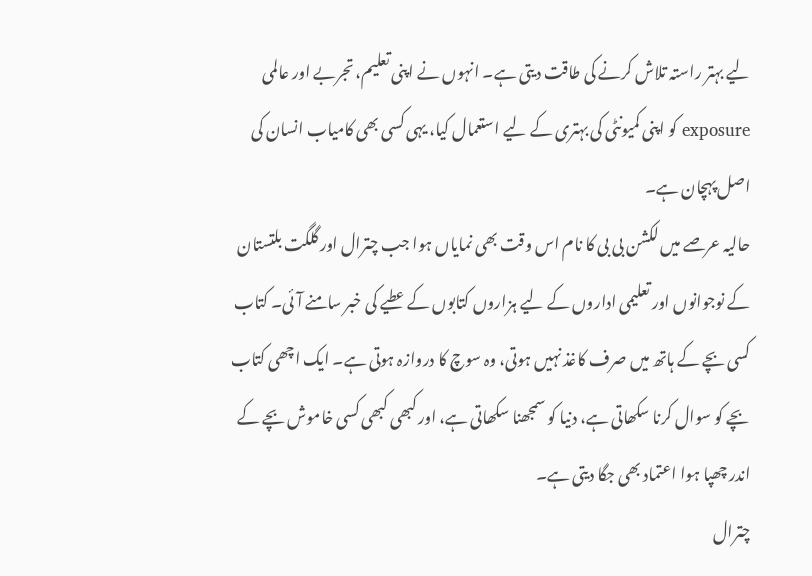لیے بہتر راستہ تلاش کرنے کی طاقت دیتی ہے۔ انہوں نے اپنی تعلیم، تجربے اور عالمی exposure کو اپنی کمیونٹی کی بہتری کے لیے استعمال کیا، یہی کسی بھی کامیاب انسان کی اصل پہچان ہے۔
حالیہ عرصے میں لکشن بی بی کا نام اس وقت بھی نمایاں ہوا جب چترال اور گلگت بلتستان کے نوجوانوں اور تعلیمی اداروں کے لیے ہزاروں کتابوں کے عطیے کی خبر سامنے آئی۔ کتاب کسی بچے کے ہاتھ میں صرف کاغذ نہیں ہوتی، وہ سوچ کا دروازہ ہوتی ہے۔ ایک اچھی کتاب بچے کو سوال کرنا سکھاتی ہے، دنیا کو سمجھنا سکھاتی ہے، اور کبھی کبھی کسی خاموش بچے کے اندر چھپا ہوا اعتماد بھی جگا دیتی ہے۔
چترال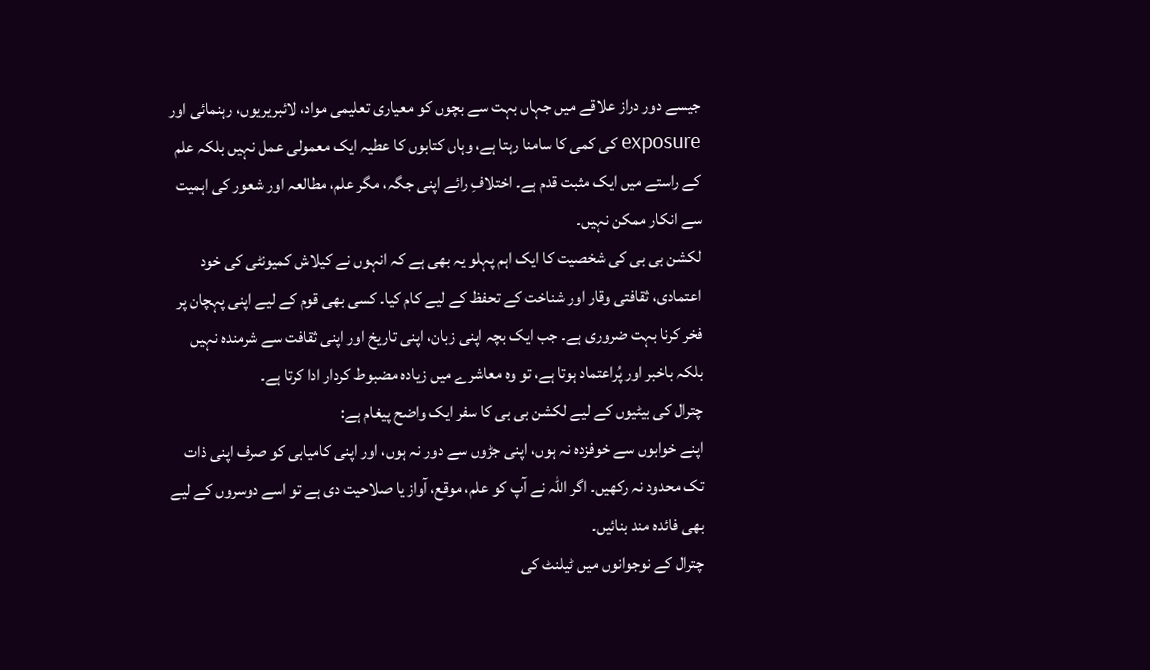جیسے دور دراز علاقے میں جہاں بہت سے بچوں کو معیاری تعلیمی مواد، لائبریریوں، رہنمائی اور exposure کی کمی کا سامنا رہتا ہے، وہاں کتابوں کا عطیہ ایک معمولی عمل نہیں بلکہ علم کے راستے میں ایک مثبت قدم ہے۔ اختلافِ رائے اپنی جگہ، مگر علم، مطالعہ اور شعور کی اہمیت سے انکار ممکن نہیں۔
لکشن بی بی کی شخصیت کا ایک اہم پہلو یہ بھی ہے کہ انہوں نے کیلاش کمیونٹی کی خود اعتمادی، ثقافتی وقار اور شناخت کے تحفظ کے لیے کام کیا۔ کسی بھی قوم کے لیے اپنی پہچان پر فخر کرنا بہت ضروری ہے۔ جب ایک بچہ اپنی زبان، اپنی تاریخ اور اپنی ثقافت سے شرمندہ نہیں بلکہ باخبر اور پُراعتماد ہوتا ہے، تو وہ معاشرے میں زیادہ مضبوط کردار ادا کرتا ہے۔
چترال کی بیٹیوں کے لیے لکشن بی بی کا سفر ایک واضح پیغام ہے:
اپنے خوابوں سے خوفزدہ نہ ہوں، اپنی جڑوں سے دور نہ ہوں، اور اپنی کامیابی کو صرف اپنی ذات تک محدود نہ رکھیں۔ اگر اللہ نے آپ کو علم، موقع، آواز یا صلاحیت دی ہے تو اسے دوسروں کے لیے بھی فائدہ مند بنائیں۔
چترال کے نوجوانوں میں ٹیلنٹ کی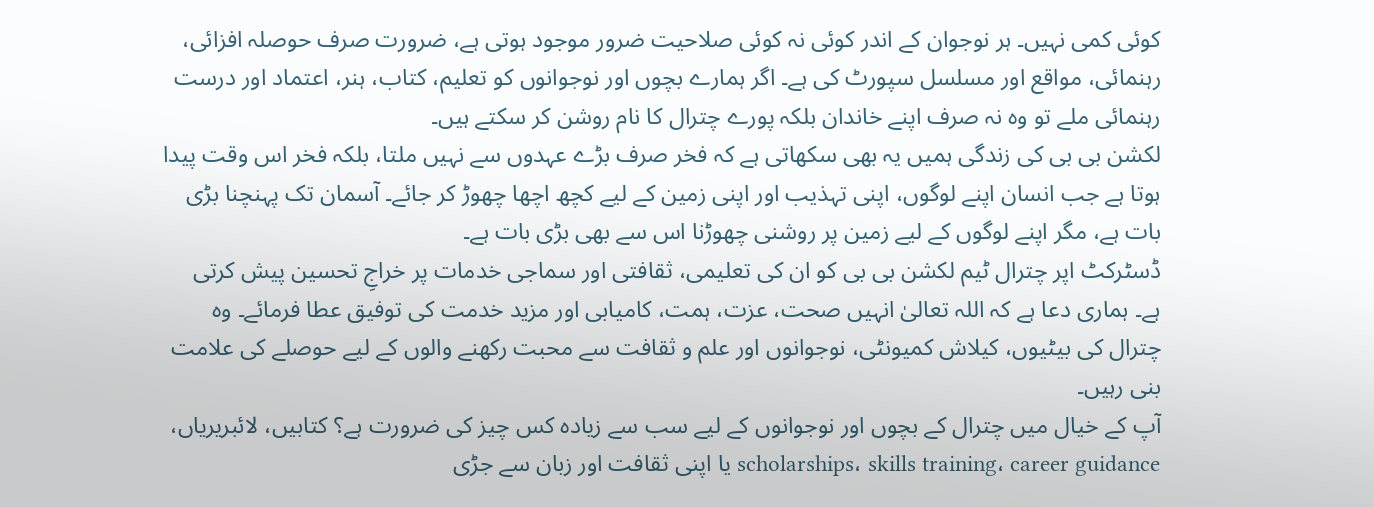کوئی کمی نہیں۔ ہر نوجوان کے اندر کوئی نہ کوئی صلاحیت ضرور موجود ہوتی ہے، ضرورت صرف حوصلہ افزائی، رہنمائی، مواقع اور مسلسل سپورٹ کی ہے۔ اگر ہمارے بچوں اور نوجوانوں کو تعلیم، کتاب، ہنر، اعتماد اور درست رہنمائی ملے تو وہ نہ صرف اپنے خاندان بلکہ پورے چترال کا نام روشن کر سکتے ہیں۔
لکشن بی بی کی زندگی ہمیں یہ بھی سکھاتی ہے کہ فخر صرف بڑے عہدوں سے نہیں ملتا، بلکہ فخر اس وقت پیدا ہوتا ہے جب انسان اپنے لوگوں، اپنی تہذیب اور اپنی زمین کے لیے کچھ اچھا چھوڑ کر جائے۔ آسمان تک پہنچنا بڑی بات ہے، مگر اپنے لوگوں کے لیے زمین پر روشنی چھوڑنا اس سے بھی بڑی بات ہے۔
ڈسٹرکٹ اپر چترال ٹیم لکشن بی بی کو ان کی تعلیمی، ثقافتی اور سماجی خدمات پر خراجِ تحسین پیش کرتی ہے۔ ہماری دعا ہے کہ اللہ تعالیٰ انہیں صحت، عزت، ہمت، کامیابی اور مزید خدمت کی توفیق عطا فرمائے۔ وہ چترال کی بیٹیوں، کیلاش کمیونٹی، نوجوانوں اور علم و ثقافت سے محبت رکھنے والوں کے لیے حوصلے کی علامت بنی رہیں۔
آپ کے خیال میں چترال کے بچوں اور نوجوانوں کے لیے سب سے زیادہ کس چیز کی ضرورت ہے؟ کتابیں، لائبریریاں، scholarships، skills training، career guidance یا اپنی ثقافت اور زبان سے جڑی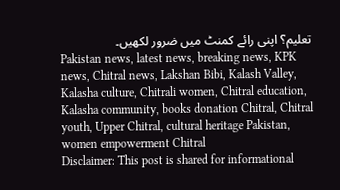تعلیم؟ اپنی رائے کمنٹ میں ضرور لکھیں۔
Pakistan news, latest news, breaking news, KPK news, Chitral news, Lakshan Bibi, Kalash Valley, Kalasha culture, Chitrali women, Chitral education, Kalasha community, books donation Chitral, Chitral youth, Upper Chitral, cultural heritage Pakistan, women empowerment Chitral
Disclaimer: This post is shared for informational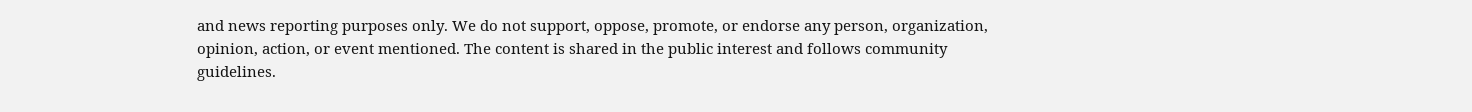and news reporting purposes only. We do not support, oppose, promote, or endorse any person, organization, opinion, action, or event mentioned. The content is shared in the public interest and follows community guidelines.